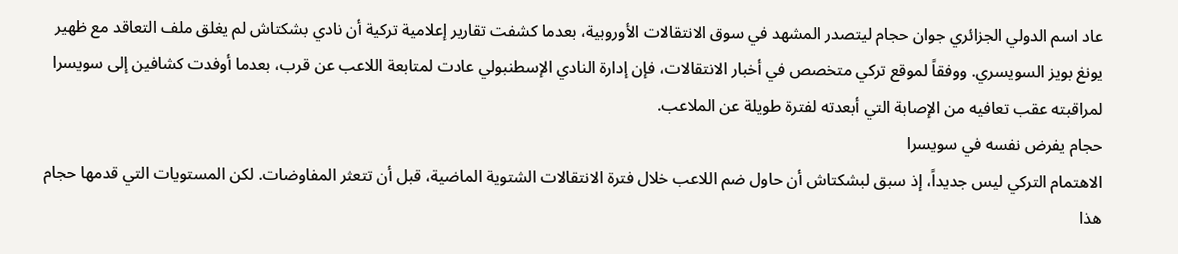عاد اسم الدولي الجزائري جوان حجام ليتصدر المشهد في سوق الانتقالات الأوروبية، بعدما كشفت تقارير إعلامية تركية أن نادي بشكتاش لم يغلق ملف التعاقد مع ظهير يونغ بويز السويسري. ووفقاً لموقع تركي متخصص في أخبار الانتقالات، فإن إدارة النادي الإسطنبولي عادت لمتابعة اللاعب عن قرب، بعدما أوفدت كشافين إلى سويسرا لمراقبته عقب تعافيه من الإصابة التي أبعدته لفترة طويلة عن الملاعب.
حجام يفرض نفسه في سويسرا
الاهتمام التركي ليس جديداً، إذ سبق لبشكتاش أن حاول ضم اللاعب خلال فترة الانتقالات الشتوية الماضية، قبل أن تتعثر المفاوضات. لكن المستويات التي قدمها حجام هذا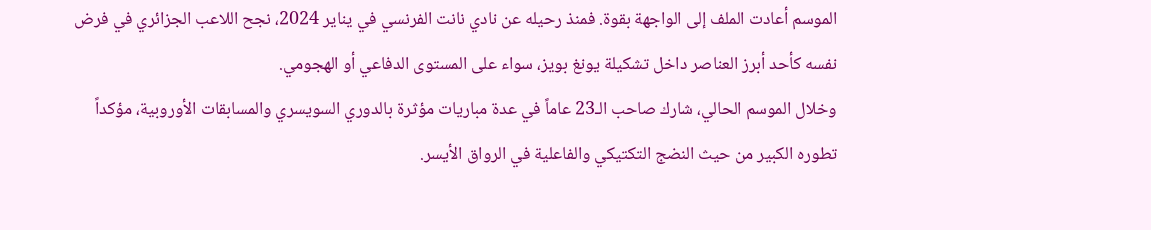الموسم أعادت الملف إلى الواجهة بقوة. فمنذ رحيله عن نادي نانت الفرنسي في يناير 2024، نجح اللاعب الجزائري في فرض نفسه كأحد أبرز العناصر داخل تشكيلة يونغ بويز، سواء على المستوى الدفاعي أو الهجومي.
وخلال الموسم الحالي، شارك صاحب الـ23 عاماً في عدة مباريات مؤثرة بالدوري السويسري والمسابقات الأوروبية، مؤكداً تطوره الكبير من حيث النضج التكتيكي والفاعلية في الرواق الأيسر.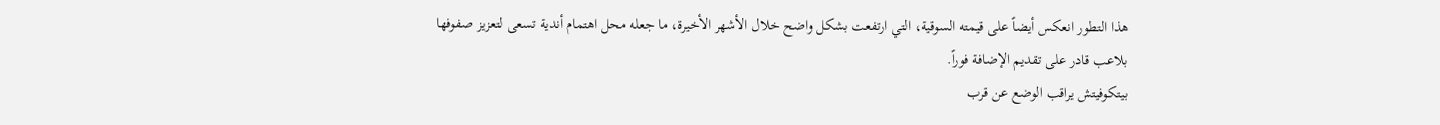هذا التطور انعكس أيضاً على قيمته السوقية، التي ارتفعت بشكل واضح خلال الأشهر الأخيرة، ما جعله محل اهتمام أندية تسعى لتعزيز صفوفها بلاعب قادر على تقديم الإضافة فوراً.
بيتكوفيتش يراقب الوضع عن قرب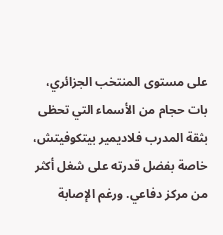على مستوى المنتخب الجزائري، بات حجام من الأسماء التي تحظى بثقة المدرب فلاديمير بيتكوفيتش، خاصة بفضل قدرته على شغل أكثر من مركز دفاعي. ورغم الإصابة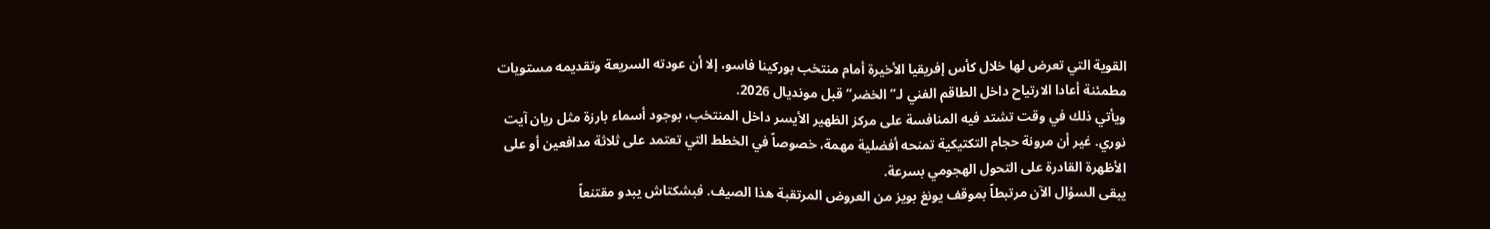القوية التي تعرض لها خلال كأس إفريقيا الأخيرة أمام منتخب بوركينا فاسو، إلا أن عودته السريعة وتقديمه مستويات مطمئنة أعادا الارتياح داخل الطاقم الفني لـ”الخضر“ قبل مونديال 2026.
ويأتي ذلك في وقت تشتد فيه المنافسة على مركز الظهير الأيسر داخل المنتخب، بوجود أسماء بارزة مثل ريان آيت نوري. غير أن مرونة حجام التكتيكية تمنحه أفضلية مهمة، خصوصاً في الخطط التي تعتمد على ثلاثة مدافعين أو على الأظهرة القادرة على التحول الهجومي بسرعة.
يبقى السؤال الآن مرتبطاً بموقف يونغ بويز من العروض المرتقبة هذا الصيف. فبشكتاش يبدو مقتنعاً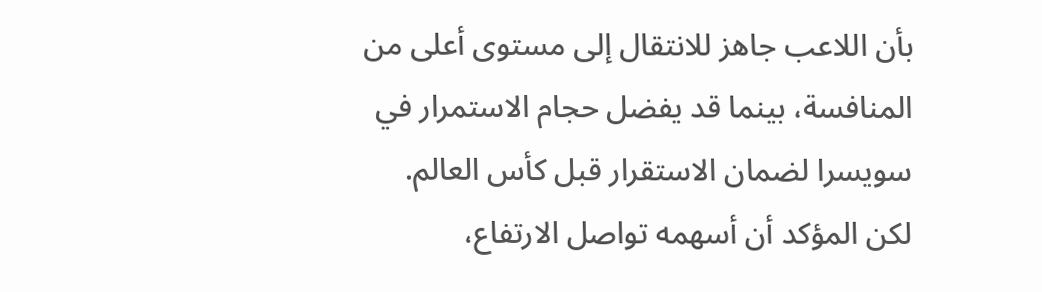بأن اللاعب جاهز للانتقال إلى مستوى أعلى من المنافسة، بينما قد يفضل حجام الاستمرار في سويسرا لضمان الاستقرار قبل كأس العالم. لكن المؤكد أن أسهمه تواصل الارتفاع،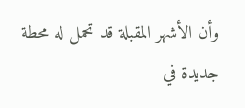وأن الأشهر المقبلة قد تحمل له محطة جديدة في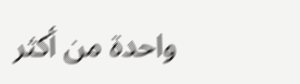واحدة من أكثر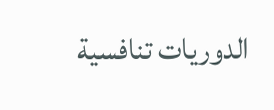الدوريات تنافسية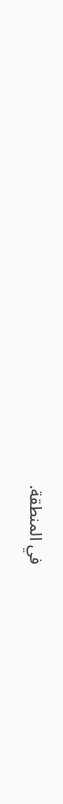في المنطقة.